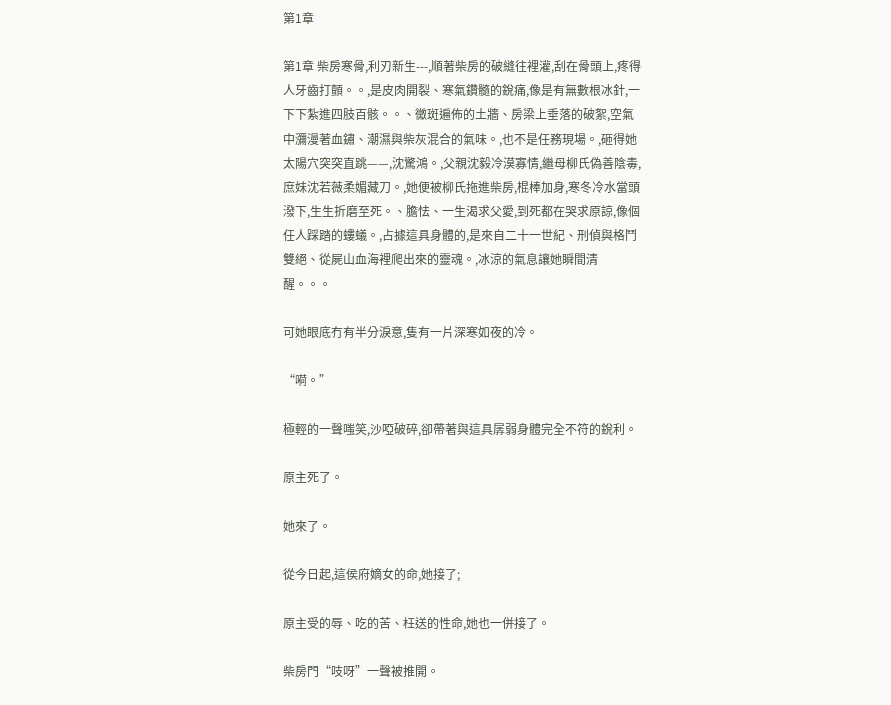第1章

第1章 柴房寒骨,利刃新生---,順著柴房的破縫往裡灌,刮在骨頭上,疼得人牙齒打顫。。,是皮肉開裂、寒氣鑽髓的銳痛,像是有無數根冰針,一下下紮進四肢百骸。。、黴斑遍佈的土牆、房梁上垂落的破絮,空氣中瀰漫著血鏽、潮濕與柴灰混合的氣味。,也不是任務現場。,砸得她太陽穴突突直跳——,沈驚鴻。,父親沈毅冷漠寡情,繼母柳氏偽善陰毒,庶妹沈若薇柔媚藏刀。,她便被柳氏拖進柴房,棍棒加身,寒冬冷水當頭潑下,生生折磨至死。、膽怯、一生渴求父愛,到死都在哭求原諒,像個任人踩踏的螻蟻。,占據這具身體的,是來自二十一世紀、刑偵與格鬥雙絕、從屍山血海裡爬出來的靈魂。,冰涼的氣息讓她瞬間清醒。。。

可她眼底冇有半分淚意,隻有一片深寒如夜的冷。

“嗬。”

極輕的一聲嗤笑,沙啞破碎,卻帶著與這具孱弱身體完全不符的銳利。

原主死了。

她來了。

從今日起,這侯府嫡女的命,她接了;

原主受的辱、吃的苦、枉送的性命,她也一併接了。

柴房門“吱呀”一聲被推開。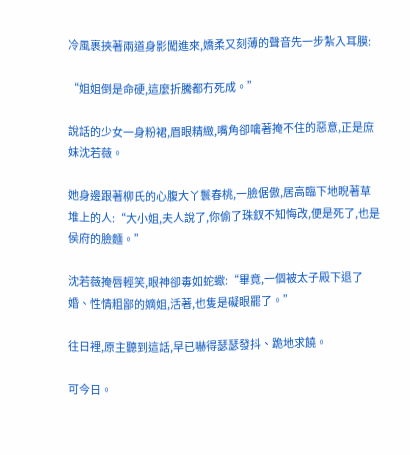冷風裹挾著兩道身影闖進來,嬌柔又刻薄的聲音先一步紮入耳膜:

“姐姐倒是命硬,這麼折騰都冇死成。”

說話的少女一身粉裙,眉眼精緻,嘴角卻噙著掩不住的惡意,正是庶妹沈若薇。

她身邊跟著柳氏的心腹大丫鬟春桃,一臉倨傲,居高臨下地睨著草堆上的人:“大小姐,夫人說了,你偷了珠釵不知悔改,便是死了,也是侯府的臉麵。”

沈若薇掩唇輕笑,眼神卻毒如蛇蠍:“畢竟,一個被太子殿下退了婚、性情粗鄙的嫡姐,活著,也隻是礙眼罷了。”

往日裡,原主聽到這話,早已嚇得瑟瑟發抖、跪地求饒。

可今日。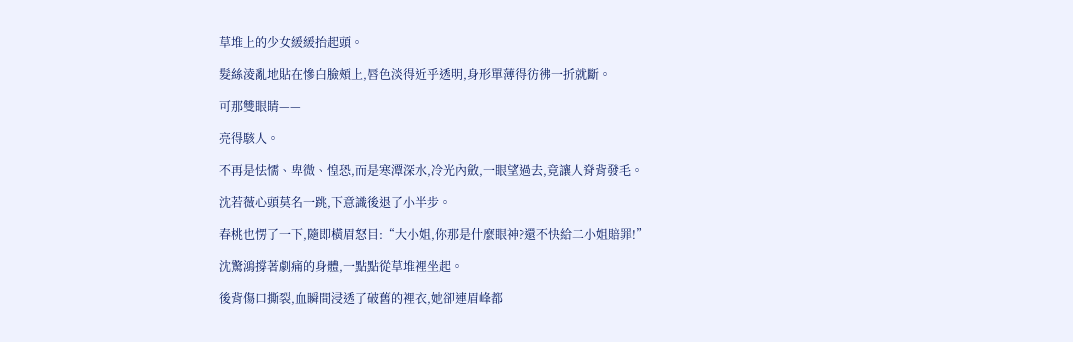草堆上的少女緩緩抬起頭。

髮絲淩亂地貼在慘白臉頰上,唇色淡得近乎透明,身形單薄得彷彿一折就斷。

可那雙眼睛——

亮得駭人。

不再是怯懦、卑微、惶恐,而是寒潭深水,冷光內斂,一眼望過去,竟讓人脊背發毛。

沈若薇心頭莫名一跳,下意識後退了小半步。

春桃也愣了一下,隨即橫眉怒目:“大小姐,你那是什麼眼神?還不快給二小姐賠罪!”

沈驚鴻撐著劇痛的身體,一點點從草堆裡坐起。

後背傷口撕裂,血瞬間浸透了破舊的裡衣,她卻連眉峰都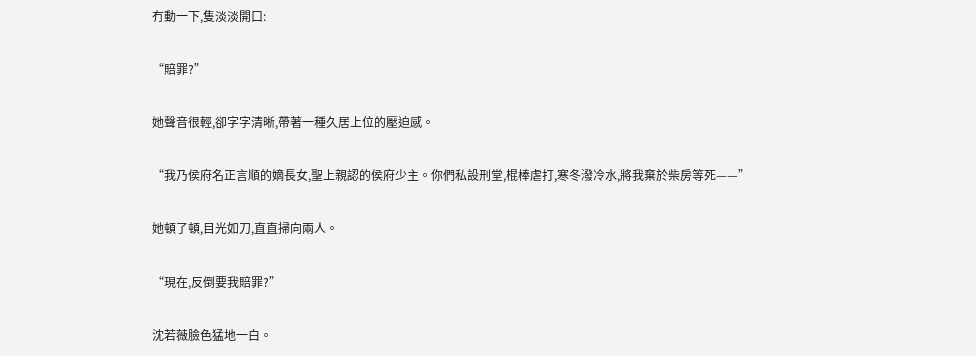冇動一下,隻淡淡開口:

“賠罪?”

她聲音很輕,卻字字清晰,帶著一種久居上位的壓迫感。

“我乃侯府名正言順的嫡長女,聖上親認的侯府少主。你們私設刑堂,棍棒虐打,寒冬潑冷水,將我棄於柴房等死——”

她頓了頓,目光如刀,直直掃向兩人。

“現在,反倒要我賠罪?”

沈若薇臉色猛地一白。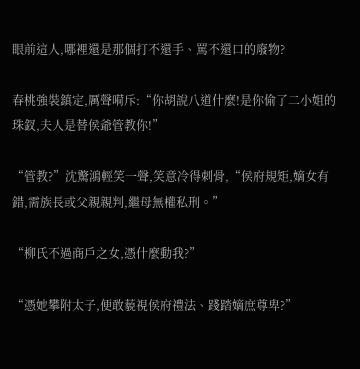眼前這人,哪裡還是那個打不還手、罵不還口的廢物?

春桃強裝鎮定,厲聲嗬斥:“你胡說八道什麼!是你偷了二小姐的珠釵,夫人是替侯爺管教你!”

“管教?”沈驚鴻輕笑一聲,笑意冷得刺骨,“侯府規矩,嫡女有錯,需族長或父親親判,繼母無權私刑。”

“柳氏不過商戶之女,憑什麼動我?”

“憑她攀附太子,便敢藐視侯府禮法、踐踏嫡庶尊卑?”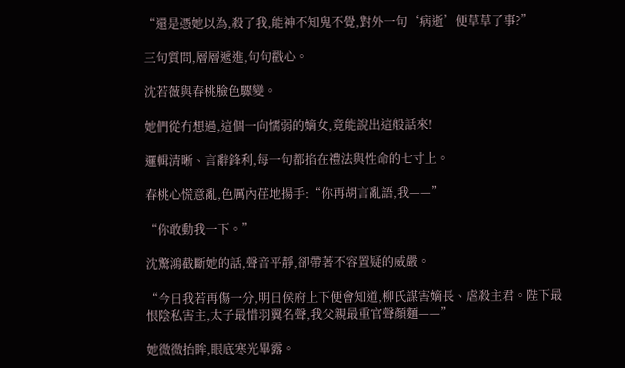“還是憑她以為,殺了我,能神不知鬼不覺,對外一句‘病逝’便草草了事?”

三句質問,層層遞進,句句戳心。

沈若薇與春桃臉色驟變。

她們從冇想過,這個一向懦弱的嫡女,竟能說出這般話來!

邏輯清晰、言辭鋒利,每一句都掐在禮法與性命的七寸上。

春桃心慌意亂,色厲內荏地揚手:“你再胡言亂語,我——”

“你敢動我一下。”

沈驚鴻截斷她的話,聲音平靜,卻帶著不容置疑的威嚴。

“今日我若再傷一分,明日侯府上下便會知道,柳氏謀害嫡長、虐殺主君。陛下最恨陰私害主,太子最惜羽翼名聲,我父親最重官聲顏麵——”

她微微抬眸,眼底寒光畢露。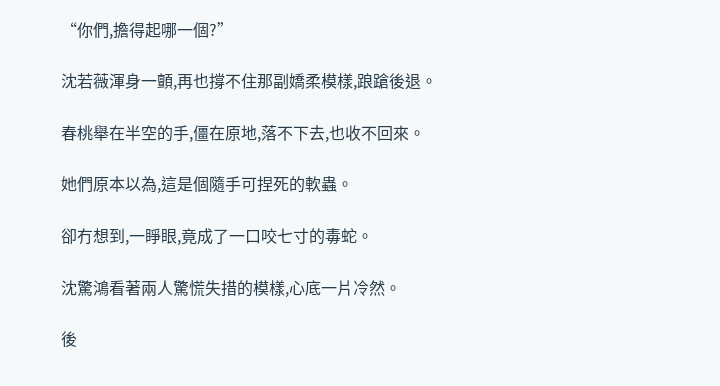“你們,擔得起哪一個?”

沈若薇渾身一顫,再也撐不住那副嬌柔模樣,踉蹌後退。

春桃舉在半空的手,僵在原地,落不下去,也收不回來。

她們原本以為,這是個隨手可捏死的軟蟲。

卻冇想到,一睜眼,竟成了一口咬七寸的毒蛇。

沈驚鴻看著兩人驚慌失措的模樣,心底一片冷然。

後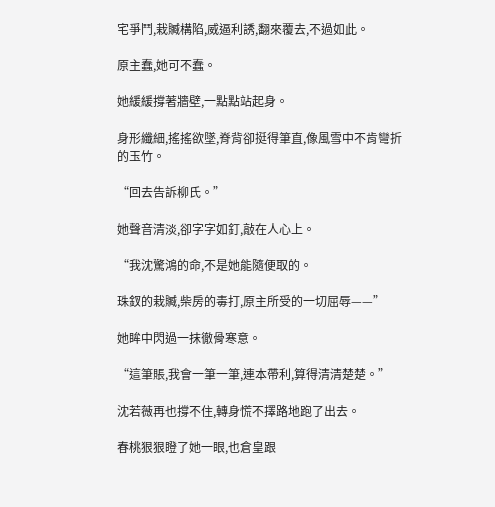宅爭鬥,栽贓構陷,威逼利誘,翻來覆去,不過如此。

原主蠢,她可不蠢。

她緩緩撐著牆壁,一點點站起身。

身形纖細,搖搖欲墜,脊背卻挺得筆直,像風雪中不肯彎折的玉竹。

“回去告訴柳氏。”

她聲音清淡,卻字字如釘,敲在人心上。

“我沈驚鴻的命,不是她能隨便取的。

珠釵的栽贓,柴房的毒打,原主所受的一切屈辱——”

她眸中閃過一抹徹骨寒意。

“這筆賬,我會一筆一筆,連本帶利,算得清清楚楚。”

沈若薇再也撐不住,轉身慌不擇路地跑了出去。

春桃狠狠瞪了她一眼,也倉皇跟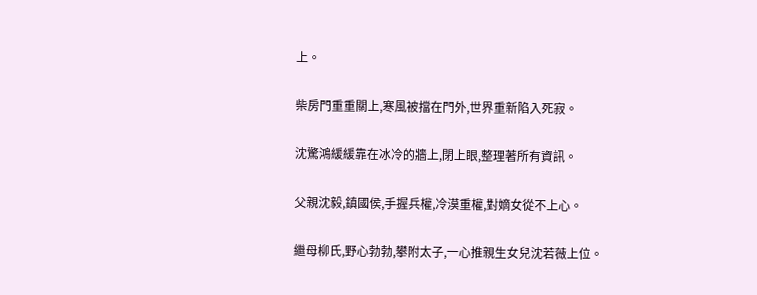上。

柴房門重重關上,寒風被擋在門外,世界重新陷入死寂。

沈驚鴻緩緩靠在冰冷的牆上,閉上眼,整理著所有資訊。

父親沈毅,鎮國侯,手握兵權,冷漠重權,對嫡女從不上心。

繼母柳氏,野心勃勃,攀附太子,一心推親生女兒沈若薇上位。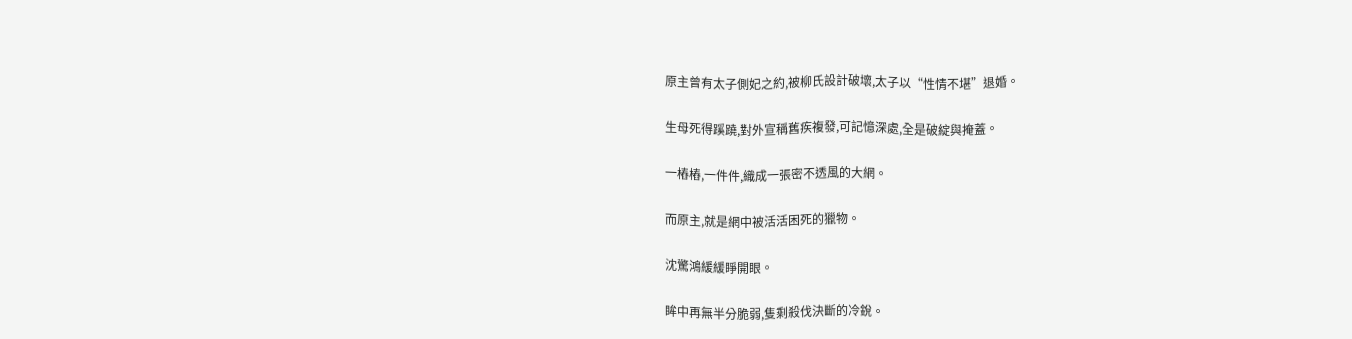原主曾有太子側妃之約,被柳氏設計破壞,太子以“性情不堪”退婚。

生母死得蹊蹺,對外宣稱舊疾複發,可記憶深處,全是破綻與掩蓋。

一樁樁,一件件,織成一張密不透風的大網。

而原主,就是網中被活活困死的獵物。

沈驚鴻緩緩睜開眼。

眸中再無半分脆弱,隻剩殺伐決斷的冷銳。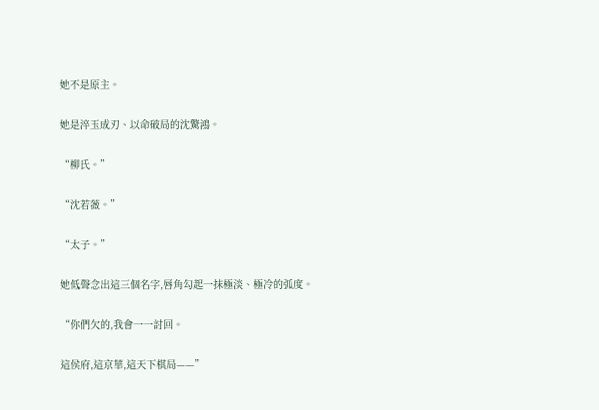她不是原主。

她是淬玉成刃、以命破局的沈驚鴻。

“柳氏。”

“沈若薇。”

“太子。”

她低聲念出這三個名字,唇角勾起一抹極淡、極冷的弧度。

“你們欠的,我會一一討回。

這侯府,這京華,這天下棋局——”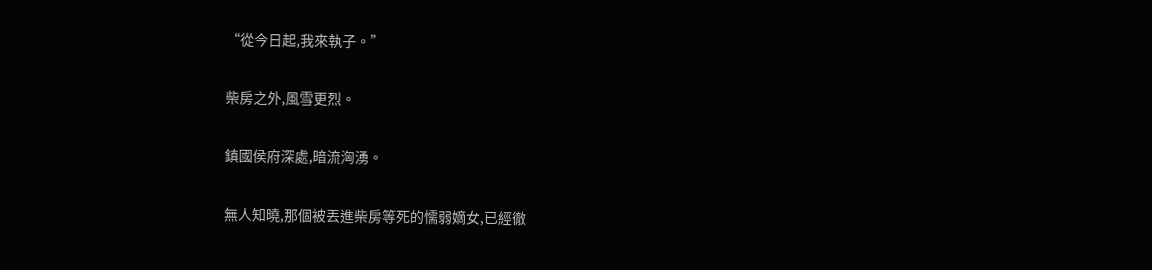“從今日起,我來執子。”

柴房之外,風雪更烈。

鎮國侯府深處,暗流洶湧。

無人知曉,那個被丟進柴房等死的懦弱嫡女,已經徹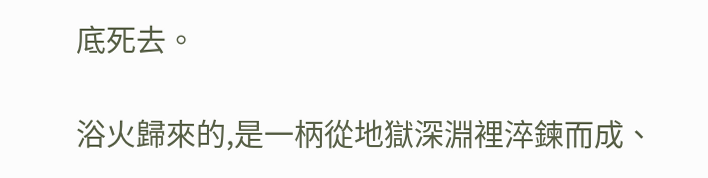底死去。

浴火歸來的,是一柄從地獄深淵裡淬鍊而成、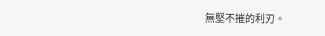無堅不摧的利刃。